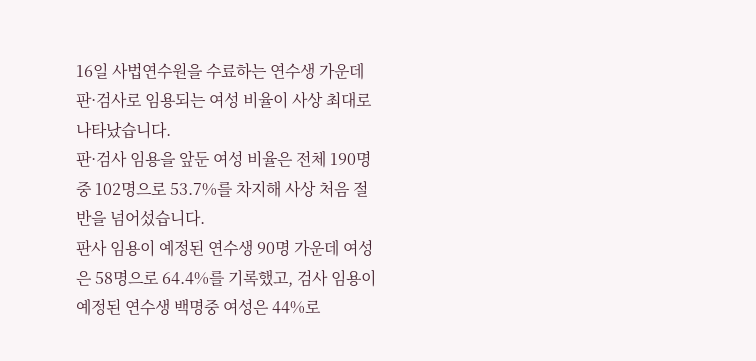16일 사법연수원을 수료하는 연수생 가운데 판·검사로 임용되는 여성 비율이 사상 최대로 나타났습니다.
판·검사 임용을 앞둔 여성 비율은 전체 190명 중 102명으로 53.7%를 차지해 사상 처음 절반을 넘어섰습니다.
판사 임용이 예정된 연수생 90명 가운데 여성은 58명으로 64.4%를 기록했고, 검사 임용이 예정된 연수생 백명중 여성은 44%로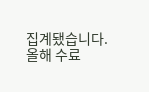집계됐습니다.
올해 수료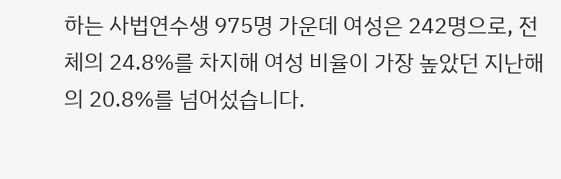하는 사법연수생 975명 가운데 여성은 242명으로, 전체의 24.8%를 차지해 여성 비율이 가장 높았던 지난해의 20.8%를 넘어섰습니다.